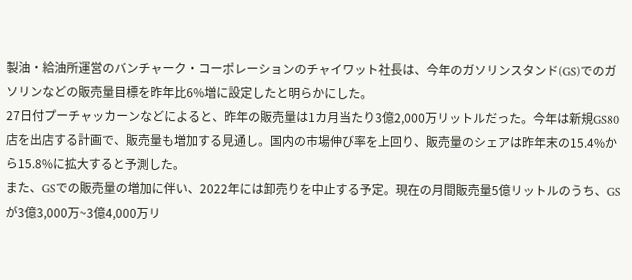製油・給油所運営のバンチャーク・コーポレーションのチャイワット社長は、今年のガソリンスタンド(GS)でのガソリンなどの販売量目標を昨年比6%増に設定したと明らかにした。
27日付プーチャッカーンなどによると、昨年の販売量は1カ月当たり3億2,000万リットルだった。今年は新規GS80店を出店する計画で、販売量も増加する見通し。国内の市場伸び率を上回り、販売量のシェアは昨年末の15.4%から15.8%に拡大すると予測した。
また、GSでの販売量の増加に伴い、2022年には卸売りを中止する予定。現在の月間販売量5億リットルのうち、GSが3億3,000万~3億4,000万リ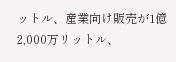ットル、産業向け販売が1億2,000万リットル、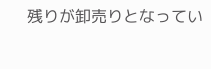残りが卸売りとなってい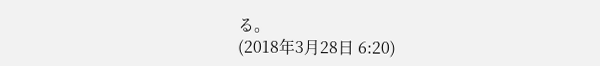る。
(2018年3月28日 6:20)